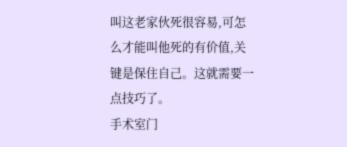叫这老家伙死很容易,可怎么才能叫他死的有价值,关键是保住自己。这就需要一点技巧了。
手术室门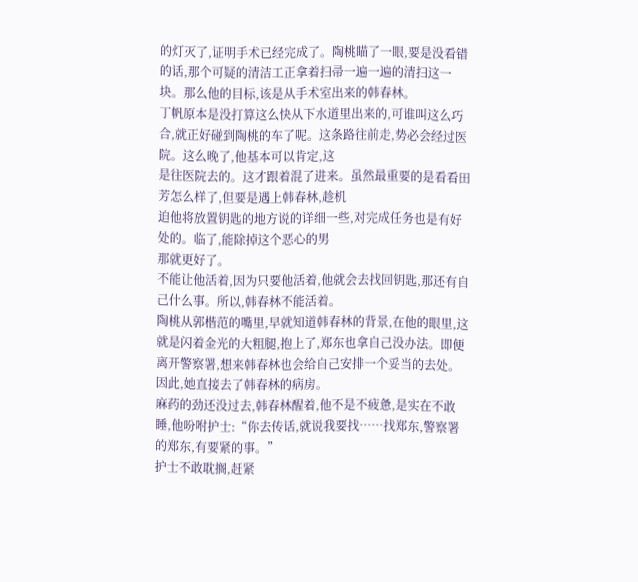的灯灭了,证明手术已经完成了。陶桃瞄了一眼,要是没看错的话,那个可疑的清洁工正拿着扫帚一遍一遍的清扫这一块。那么他的目标,该是从手术室出来的韩春林。
丁帆原本是没打算这么快从下水道里出来的,可谁叫这么巧合,就正好碰到陶桃的车了呢。这条路往前走,势必会经过医院。这么晚了,他基本可以肯定,这
是往医院去的。这才跟着混了进来。虽然最重要的是看看田芳怎么样了,但要是遇上韩春林,趁机
迫他将放置钥匙的地方说的详细一些,对完成任务也是有好处的。临了,能除掉这个恶心的男
那就更好了。
不能让他活着,因为只要他活着,他就会去找回钥匙,那还有自己什么事。所以,韩春林不能活着。
陶桃从郭楷范的嘴里,早就知道韩春林的背景,在他的眼里,这就是闪着金光的大粗腿,抱上了,郑东也拿自己没办法。即便离开警察署,想来韩春林也会给自己安排一个妥当的去处。
因此,她直接去了韩春林的病房。
麻药的劲还没过去,韩春林醒着,他不是不疲惫,是实在不敢睡,他吩咐护士:“你去传话,就说我要找……找郑东,警察署的郑东,有要紧的事。”
护士不敢耽搁,赶紧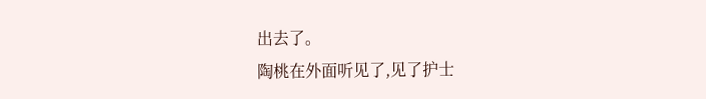出去了。
陶桃在外面听见了,见了护士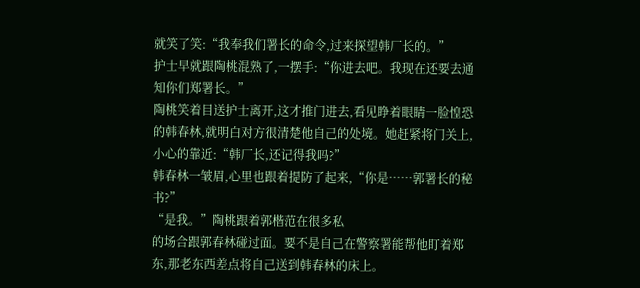就笑了笑:“我奉我们署长的命令,过来探望韩厂长的。”
护士早就跟陶桃混熟了,一摆手:“你进去吧。我现在还要去通知你们郑署长。”
陶桃笑着目送护士离开,这才推门进去,看见睁着眼睛一脸惶恐的韩春林,就明白对方很清楚他自己的处境。她赶紧将门关上,小心的靠近:“韩厂长,还记得我吗?”
韩春林一皱眉,心里也跟着提防了起来,“你是……郭署长的秘书?”
“是我。”陶桃跟着郭楷范在很多私
的场合跟郭春林碰过面。要不是自己在警察署能帮他盯着郑东,那老东西差点将自己送到韩春林的床上。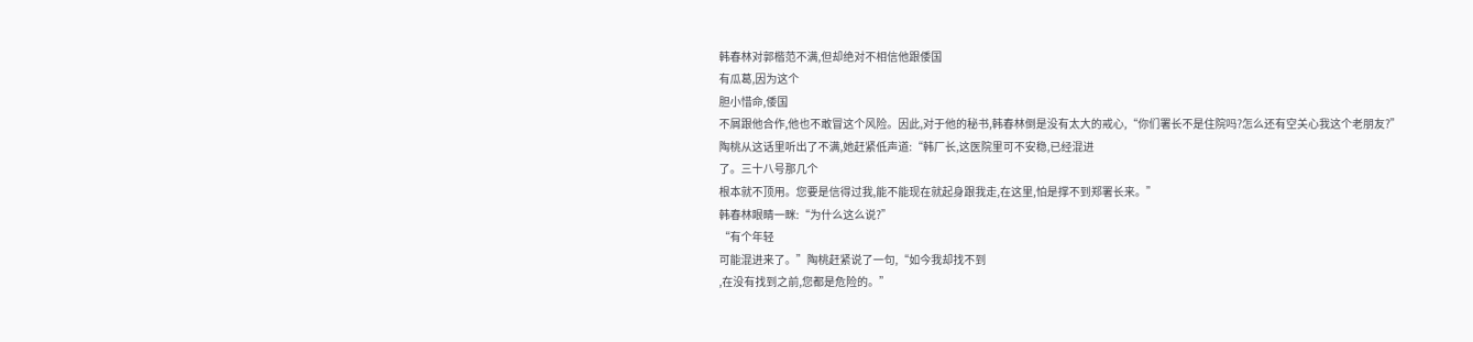韩春林对郭楷范不满,但却绝对不相信他跟倭国
有瓜葛,因为这个
胆小惜命,倭国
不屑跟他合作,他也不敢冒这个风险。因此,对于他的秘书,韩春林倒是没有太大的戒心,“你们署长不是住院吗?怎么还有空关心我这个老朋友?”
陶桃从这话里听出了不满,她赶紧低声道:“韩厂长,这医院里可不安稳,已经混进
了。三十八号那几个
根本就不顶用。您要是信得过我,能不能现在就起身跟我走,在这里,怕是撑不到郑署长来。”
韩春林眼睛一眯:“为什么这么说?”
“有个年轻
可能混进来了。”陶桃赶紧说了一句,“如今我却找不到
,在没有找到之前,您都是危险的。”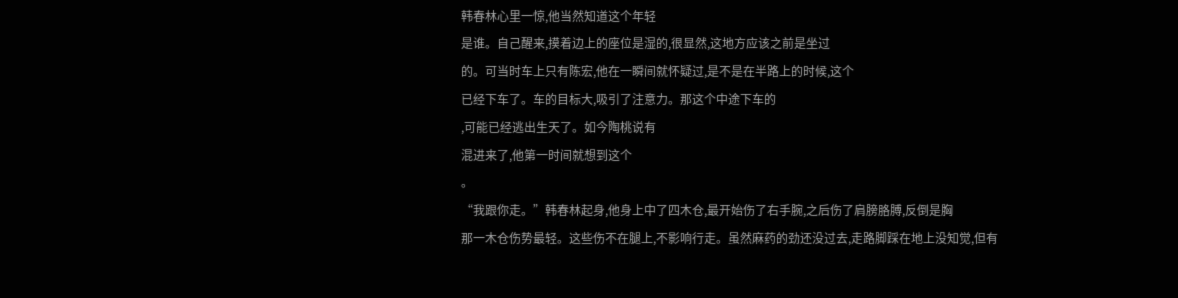韩春林心里一惊,他当然知道这个年轻
是谁。自己醒来,摸着边上的座位是湿的,很显然,这地方应该之前是坐过
的。可当时车上只有陈宏,他在一瞬间就怀疑过,是不是在半路上的时候,这个
已经下车了。车的目标大,吸引了注意力。那这个中途下车的
,可能已经逃出生天了。如今陶桃说有
混进来了,他第一时间就想到这个
。
“我跟你走。”韩春林起身,他身上中了四木仓,最开始伤了右手腕,之后伤了肩膀胳膊,反倒是胸
那一木仓伤势最轻。这些伤不在腿上,不影响行走。虽然麻药的劲还没过去,走路脚踩在地上没知觉,但有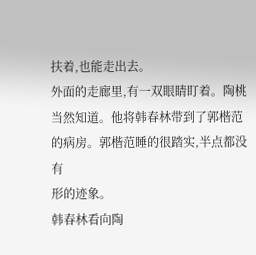扶着,也能走出去。
外面的走廊里,有一双眼睛盯着。陶桃当然知道。他将韩春林带到了郭楷范的病房。郭楷范睡的很踏实,半点都没有
形的迹象。
韩春林看向陶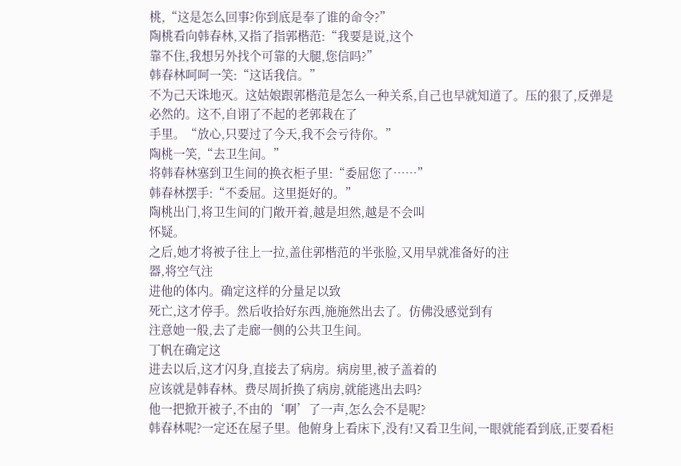桃,“这是怎么回事?你到底是奉了谁的命令?”
陶桃看向韩春林,又指了指郭楷范:“我要是说,这个
靠不住,我想另外找个可靠的大腿,您信吗?”
韩春林呵呵一笑:“这话我信。”
不为己天诛地灭。这姑娘跟郭楷范是怎么一种关系,自己也早就知道了。压的狠了,反弹是必然的。这不,自诩了不起的老郭栽在了
手里。“放心,只要过了今天,我不会亏待你。”
陶桃一笑,“去卫生间。”
将韩春林塞到卫生间的换衣柜子里:“委屈您了……”
韩春林摆手:“不委屈。这里挺好的。”
陶桃出门,将卫生间的门敞开着,越是坦然,越是不会叫
怀疑。
之后,她才将被子往上一拉,盖住郭楷范的半张脸,又用早就准备好的注
器,将空气注
进他的体内。确定这样的分量足以致
死亡,这才停手。然后收拾好东西,施施然出去了。仿佛没感觉到有
注意她一般,去了走廊一侧的公共卫生间。
丁帆在确定这
进去以后,这才闪身,直接去了病房。病房里,被子盖着的
应该就是韩春林。费尽周折换了病房,就能逃出去吗?
他一把掀开被子,不由的‘啊’了一声,怎么会不是呢?
韩春林呢?一定还在屋子里。他俯身上看床下,没有!又看卫生间,一眼就能看到底,正要看柜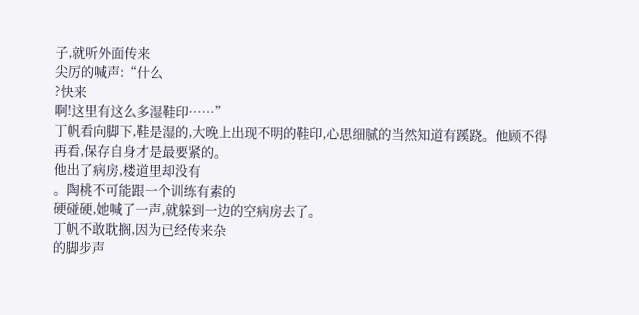子,就听外面传来
尖厉的喊声:“什么
?快来
啊!这里有这么多湿鞋印……”
丁帆看向脚下,鞋是湿的,大晚上出现不明的鞋印,心思细腻的当然知道有蹊跷。他顾不得再看,保存自身才是最要紧的。
他出了病房,楼道里却没有
。陶桃不可能跟一个训练有素的
硬碰硬,她喊了一声,就躲到一边的空病房去了。
丁帆不敢耽搁,因为已经传来杂
的脚步声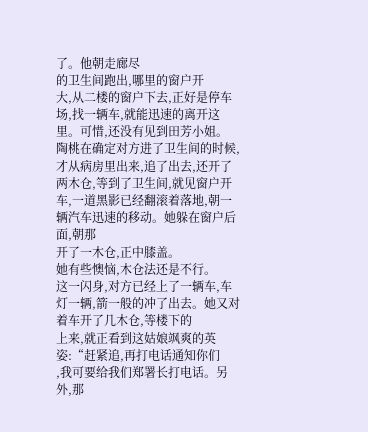了。他朝走廊尽
的卫生间跑出,哪里的窗户开
大,从二楼的窗户下去,正好是停车场,找一辆车,就能迅速的离开这里。可惜,还没有见到田芳小姐。
陶桃在确定对方进了卫生间的时候,才从病房里出来,追了出去,还开了两木仓,等到了卫生间,就见窗户开车,一道黑影已经翻滚着落地,朝一辆汽车迅速的移动。她躲在窗户后面,朝那
开了一木仓,正中膝盖。
她有些懊恼,木仓法还是不行。
这一闪身,对方已经上了一辆车,车灯一辆,箭一般的冲了出去。她又对着车开了几木仓,等楼下的
上来,就正看到这姑娘飒爽的英姿:“赶紧追,再打电话通知你们
,我可要给我们郑署长打电话。另外,那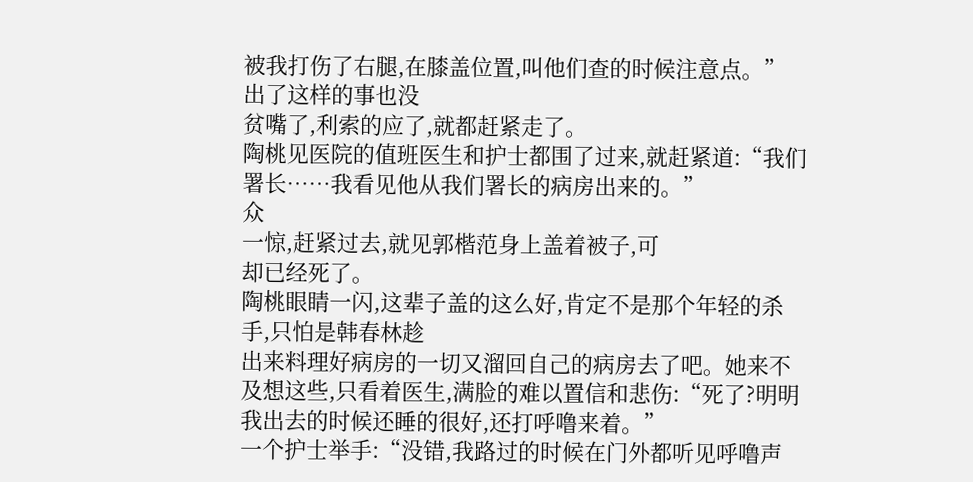被我打伤了右腿,在膝盖位置,叫他们查的时候注意点。”
出了这样的事也没
贫嘴了,利索的应了,就都赶紧走了。
陶桃见医院的值班医生和护士都围了过来,就赶紧道:“我们署长……我看见他从我们署长的病房出来的。”
众
一惊,赶紧过去,就见郭楷范身上盖着被子,可
却已经死了。
陶桃眼睛一闪,这辈子盖的这么好,肯定不是那个年轻的杀手,只怕是韩春林趁
出来料理好病房的一切又溜回自己的病房去了吧。她来不及想这些,只看着医生,满脸的难以置信和悲伤:“死了?明明我出去的时候还睡的很好,还打呼噜来着。”
一个护士举手:“没错,我路过的时候在门外都听见呼噜声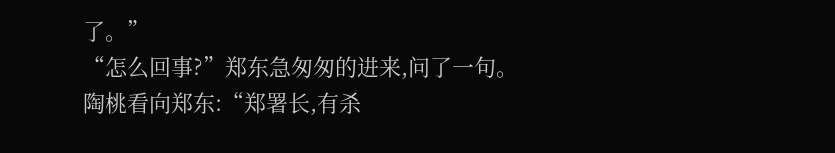了。”
“怎么回事?”郑东急匆匆的进来,问了一句。
陶桃看向郑东:“郑署长,有杀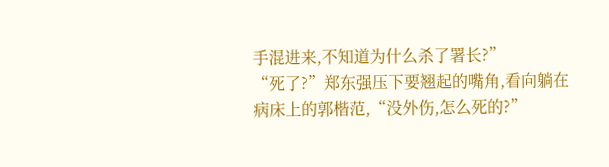手混进来,不知道为什么杀了署长?”
“死了?”郑东强压下要翘起的嘴角,看向躺在病床上的郭楷范,“没外伤,怎么死的?”